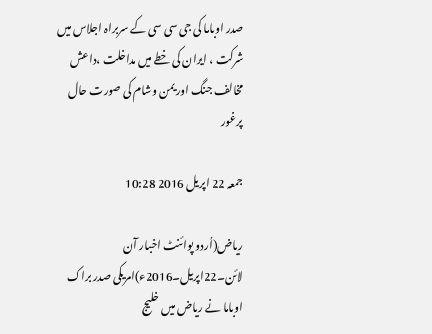صدر اوباما کی جی سی سی کے سربراہ اجلاس میں شرکت ، ایران کی خطے میں مداخلت ،داعش مخالف جنگ اور یمن وشام کی صورت حال پرغور

جمعہ 22 اپریل 2016 10:28

ریاض(اُردو پوائنٹ اخبار آن لائن۔22اپریل۔2016ء)امریکی صدر براک اوباما نے ریاض میں خلیج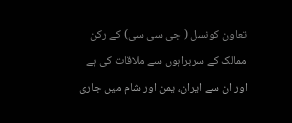تعاون کونسل ( جی سی سی) کے رکن ممالک کے سربراہوں سے ملاقات کی ہے اور ان سے ایران، یمن اور شام میں جاری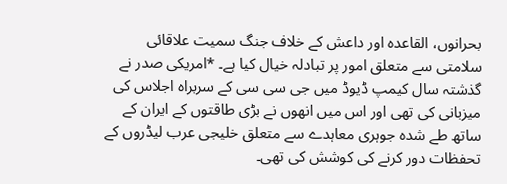بحرانوں، القاعدہ اور داعش کے خلاف جنگ سمیت علاقائی سلامتی سے متعلق امور پر تبادلہ خیال کیا ہے۔ *امریکی صدر نے گذشتہ سال کیمپ ڈیوڈ میں جی سی سی کے سربراہ اجلاس کی میزبانی کی تھی اور اس میں انھوں نے بڑی طاقتوں کے ایران کے ساتھ طے شدہ جوہری معاہدے سے متعلق خلیجی عرب لیڈروں کے تحفظات دور کرنے کی کوشش کی تھی۔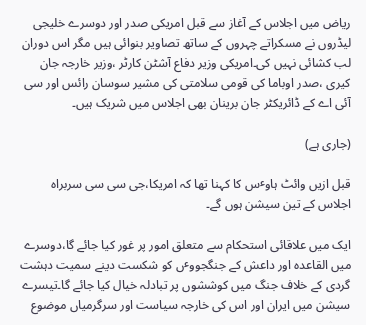ریاض میں اجلاس کے آغاز سے قبل امریکی صدر اور دوسرے خلیجی لیڈروں نے مسکراتے چہروں کے ساتھ تصاویر بنوائی ہیں مگر اس دوران لب کشائی نہیں کی۔امریکی وزیر دفاع آشٹن کارٹر ،وزیر خارجہ جان کیری ،صدر اوباما کی قومی سلامتی کی مشیر سوسان رائس اور سی آئی اے کے ڈائریکٹر جان برینان بھی اجلاس میں شریک ہیں۔

(جاری ہے)

قبل ازیں وائٹ ہاوٴس کا کہنا تھا کہ امریکا،جی سی سی سربراہ اجلاس کے تین سیشن ہوں گے۔

ایک میں علاقائی استحکام سے متعلق امور پر غور کیا جائے گا،دوسرے میں القاعدہ اور داعش کے جنگجووٴں کو شکست دینے سمیت دہشت گردی کے خلاف جنگ میں کوششوں پر تبادلہ خیال کیا جائے گا۔تیسرے سیشن میں ایران اور اس کی خارجہ سیاست اور سرگرمیاں موضوع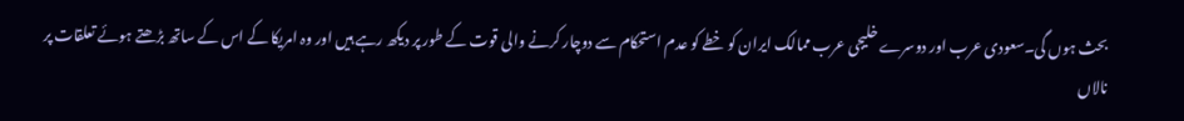بحث ہوں گی۔سعودی عرب اور دوسرے خلیجی عرب ممالک ایران کو خطے کو عدم استحکام سے دوچار کرنے والی قوت کے طور پر دیکھ رہے ہیں اور وہ امریکا کے اس کے ساتھ بڑھتے ہوئے تعلقات پر نالاں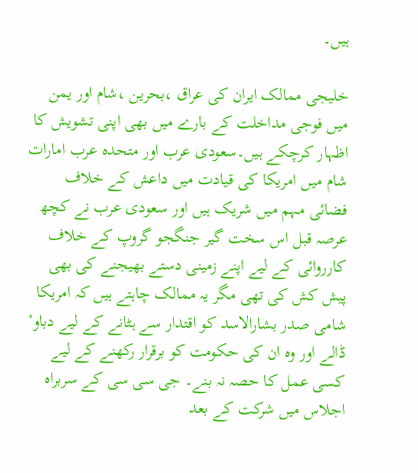ہیں۔

خلیجی ممالک ایران کی عراق ،بحرین ،شام اور یمن میں فوجی مداخلت کے بارے میں بھی اپنی تشویش کا اظہار کرچکے ہیں۔سعودی عرب اور متحدہ عرب امارات شام میں امریکا کی قیادت میں داعش کے خلاف فضائی مہم میں شریک ہیں اور سعودی عرب نے کچھ عرصہ قبل اس سخت گیر جنگجو گروپ کے خلاف کارروائی کے لیے اپنے زمینی دستے بھیجنے کی بھی پیش کش کی تھی مگر یہ ممالک چاہتے ہیں کہ امریکا شامی صدر بشارالاسد کو اقتدار سے ہٹانے کے لیے دباوٴ ڈالے اور وہ ان کی حکومت کو برقرار رکھنے کے لیے کسی عمل کا حصہ نہ بنے۔ جی سی سی کے سربراہ اجلاس میں شرکت کے بعد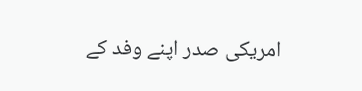امریکی صدر اپنے وفد کے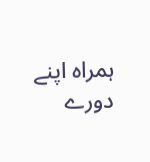ہمراہ اپنے دورے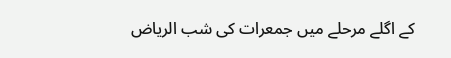کے اگلے مرحلے میں جمعرات کی شب الریاض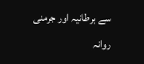سے برطانیہ اور جرمنی روانہ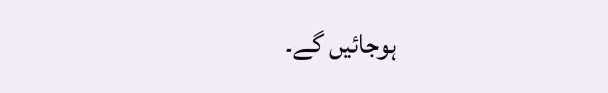ہوجائیں گے۔